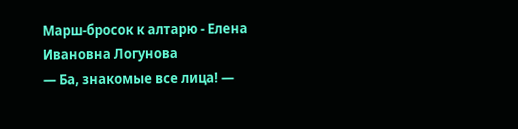Марш-бросок к алтарю - Елена Ивановна Логунова
— Ба, знакомые все лица! —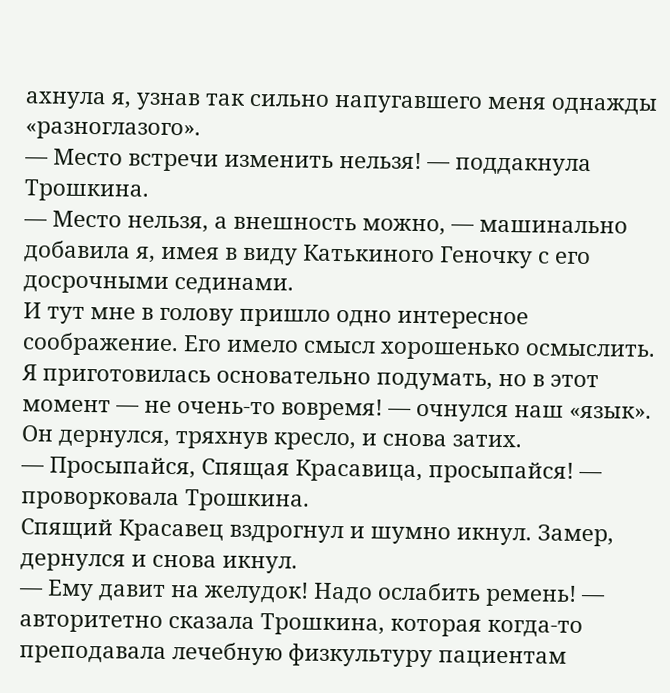ахнула я, узнав так сильно напугавшего меня однажды «разноглазого».
— Место встречи изменить нельзя! — поддакнула Трошкина.
— Место нельзя, а внешность можно, — машинально добавила я, имея в виду Катькиного Геночку с его досрочными сединами.
И тут мне в голову пришло одно интересное соображение. Его имело смысл хорошенько осмыслить. Я приготовилась основательно подумать, но в этот момент — не очень-то вовремя! — очнулся наш «язык». Он дернулся, тряхнув кресло, и снова затих.
— Просыпайся, Спящая Красавица, просыпайся! — проворковала Трошкина.
Спящий Красавец вздрогнул и шумно икнул. Замер, дернулся и снова икнул.
— Ему давит на желудок! Надо ослабить ремень! — авторитетно сказала Трошкина, которая когда-то преподавала лечебную физкультуру пациентам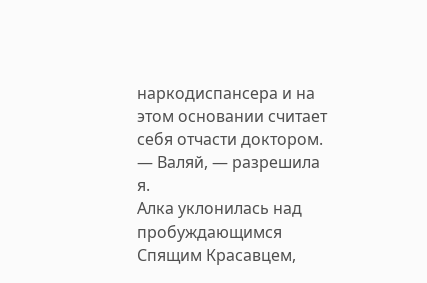наркодиспансера и на этом основании считает себя отчасти доктором.
— Валяй, — разрешила я.
Алка уклонилась над пробуждающимся Спящим Красавцем,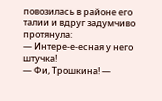повозилась в районе его талии и вдруг задумчиво протянула:
— Интере-е-есная у него штучка!
— Фи, Трошкина! —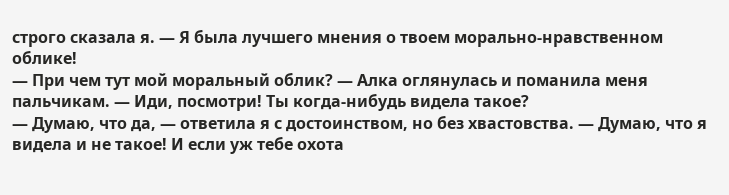строго сказала я. — Я была лучшего мнения о твоем морально-нравственном облике!
— При чем тут мой моральный облик? — Алка оглянулась и поманила меня пальчикам. — Иди, посмотри! Ты когда-нибудь видела такое?
— Думаю, что да, — ответила я с достоинством, но без хвастовства. — Думаю, что я видела и не такое! И если уж тебе охота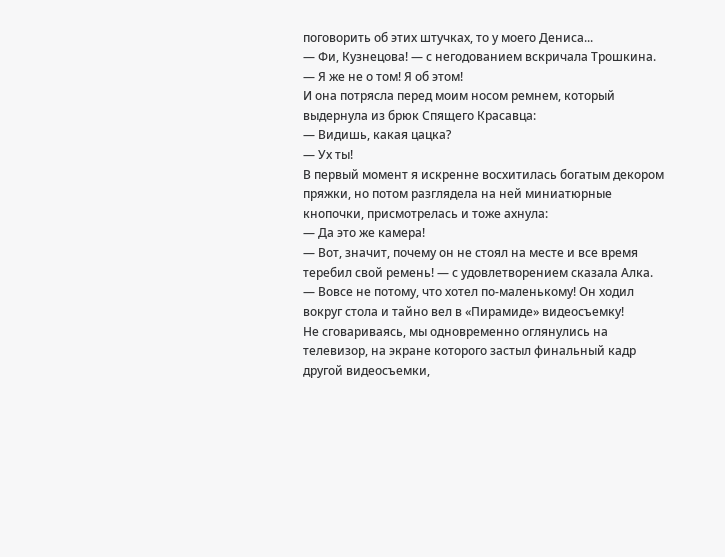поговорить об этих штучках, то у моего Дениса...
— Фи, Кузнецова! — с негодованием вскричала Трошкина. — Я же не о том! Я об этом!
И она потрясла перед моим носом ремнем, который выдернула из брюк Спящего Красавца:
— Видишь, какая цацка?
— Ух ты!
В первый момент я искренне восхитилась богатым декором пряжки, но потом разглядела на ней миниатюрные кнопочки, присмотрелась и тоже ахнула:
— Да это же камера!
— Вот, значит, почему он не стоял на месте и все время теребил свой ремень! — с удовлетворением сказала Алка. — Вовсе не потому, что хотел по-маленькому! Он ходил вокруг стола и тайно вел в «Пирамиде» видеосъемку!
Не сговариваясь, мы одновременно оглянулись на телевизор, на экране которого застыл финальный кадр другой видеосъемки,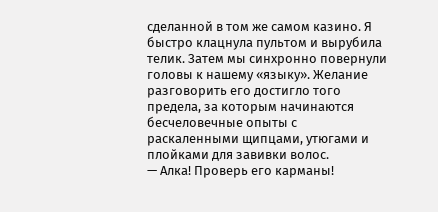сделанной в том же самом казино. Я быстро клацнула пультом и вырубила телик. Затем мы синхронно повернули головы к нашему «языку». Желание разговорить его достигло того предела, за которым начинаются бесчеловечные опыты с раскаленными щипцами, утюгами и плойками для завивки волос.
— Алка! Проверь его карманы!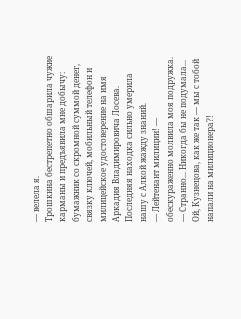— велела я.
Трошкина бестрепетно обшарила чужие карманы и предъявила мне добычу: бумажник со скромной суммой денег, связку ключей, мобильный телефон и милицейское удостоверение на имя Аркадия Владимировича Лосева.
Последняя находка сильно умерила нашу с Алкой жажду знаний.
— Лейтенант милиции! — обескураженно молвила моя подружка. — Странно... Никогда бы не подумала... Ой, Кузнецова, как же так — мы с тобой напали на милиционера?!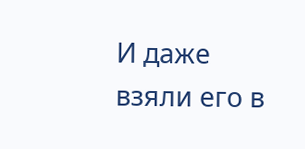И даже взяли его в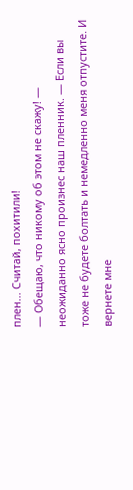плен... Считай, похитили!
— Обещаю, что никому об этом не скажу! — неожиданно ясно произнес наш пленник. — Если вы тоже не будете болтать и немедленно меня отпустите. И вернете мне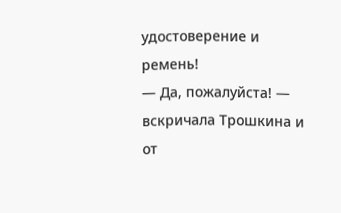удостоверение и ремень!
— Да, пожалуйста! — вскричала Трошкина и от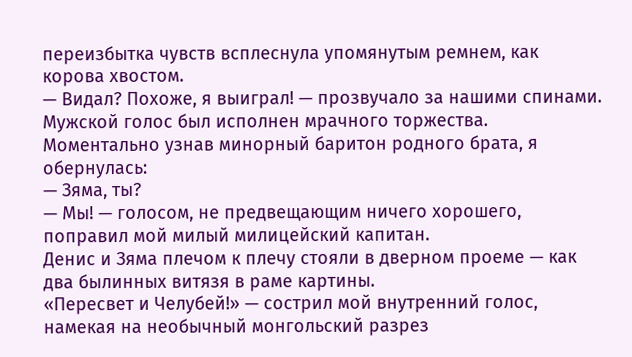переизбытка чувств всплеснула упомянутым ремнем, как корова хвостом.
— Видал? Похоже, я выиграл! — прозвучало за нашими спинами.
Мужской голос был исполнен мрачного торжества. Моментально узнав минорный баритон родного брата, я обернулась:
— Зяма, ты?
— Мы! — голосом, не предвещающим ничего хорошего, поправил мой милый милицейский капитан.
Денис и Зяма плечом к плечу стояли в дверном проеме — как два былинных витязя в раме картины.
«Пересвет и Челубей!» — сострил мой внутренний голос, намекая на необычный монгольский разрез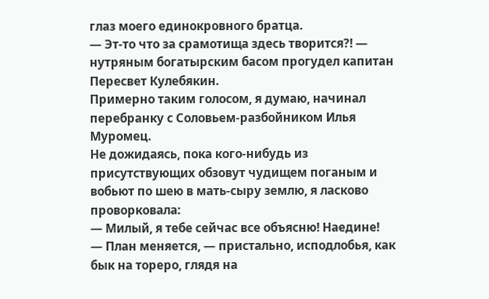глаз моего единокровного братца.
— Эт-то что за срамотища здесь творится?! — нутряным богатырским басом прогудел капитан Пересвет Кулебякин.
Примерно таким голосом, я думаю, начинал перебранку с Соловьем-разбойником Илья Муромец.
Не дожидаясь, пока кого-нибудь из присутствующих обзовут чудищем поганым и вобьют по шею в мать-сыру землю, я ласково проворковала:
— Милый, я тебе сейчас все объясню! Наедине!
— План меняется, — пристально, исподлобья, как бык на тореро, глядя на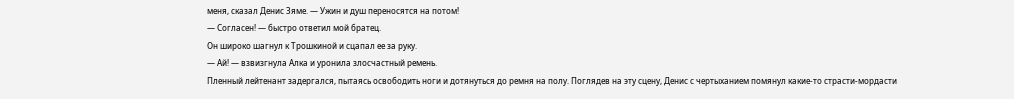меня, сказал Денис Зяме. — Ужин и душ переносятся на потом!
— Согласен! — быстро ответил мой братец.
Он широко шагнул к Трошкиной и сцапал ее за руку.
— Ай! — взвизгнула Алка и уронила злосчастный ремень.
Пленный лейтенант задергался, пытаясь освободить ноги и дотянуться до ремня на полу. Поглядев на эту сцену, Денис с чертыханием помянул какие-то страсти-мордасти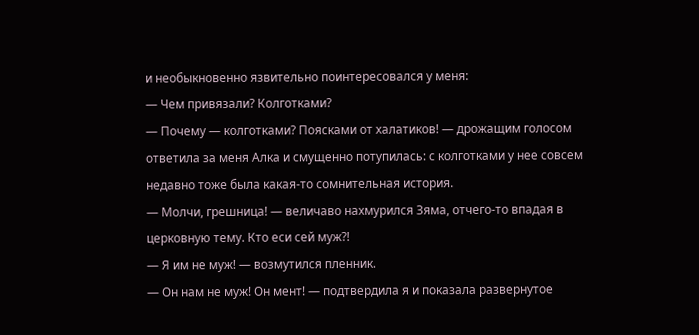и необыкновенно язвительно поинтересовался у меня:
— Чем привязали? Колготками?
— Почему — колготками? Поясками от халатиков! — дрожащим голосом ответила за меня Алка и смущенно потупилась: с колготками у нее совсем недавно тоже была какая-то сомнительная история.
— Молчи, грешница! — величаво нахмурился Зяма, отчего-то впадая в церковную тему. Кто еси сей муж?!
— Я им не муж! — возмутился пленник.
— Он нам не муж! Он мент! — подтвердила я и показала развернутое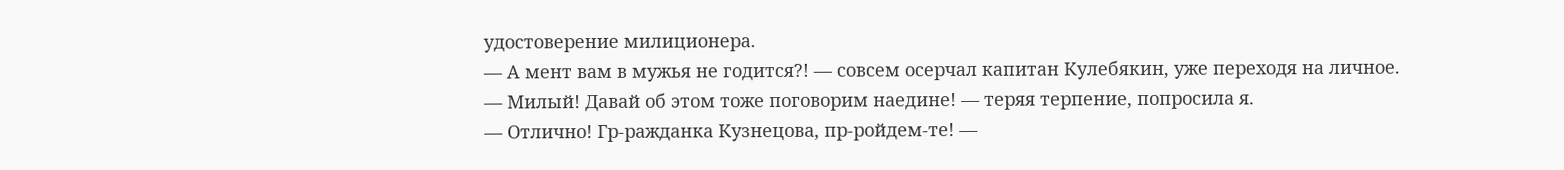удостоверение милиционера.
— А мент вам в мужья не годится?! — совсем осерчал капитан Кулебякин, уже переходя на личное.
— Милый! Давай об этом тоже поговорим наедине! — теряя терпение, попросила я.
— Отлично! Гр-ражданка Кузнецова, пр-ройдем-те! —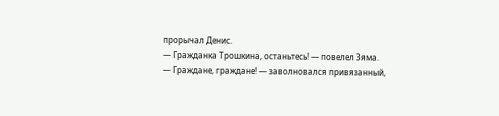прорычал Денис.
— Гражданка Трошкина, останьтесь! — повелел Зяма.
— Граждане, граждане! — заволновался привязанный,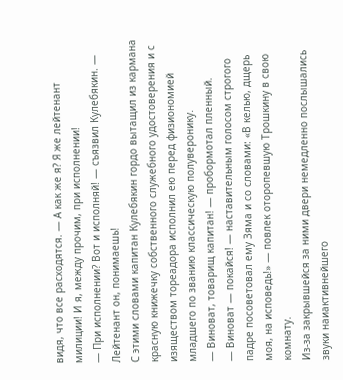видя, что все расходятся. — А как же я? Я же лейтенант милиции! И я, между прочим, при исполнении!
— При исполнении? Вот и исполняй! — съязвил Кулебякин. — Лейтенант он, понимаешь!
С этими словами капитан Кулебякин гордо вытащил из кармана красную книжечку собственного служебного удостоверения и с изяществом тореадора исполнил ею перед физиономией младшего по званию классическую полуверонику.
— Виноват, товарищ капитан! — пробормотал пленный.
— Виноват — покайся! — наставительным голосом строгого падре посоветовал ему Зяма и со словами: «В келью, дщерь моя, на исповедь!» — повлек оторопевшую Трошкину в свою комнату.
Из-за закрывшейся за ними двери немедленно послышались звуки наиактивнейшего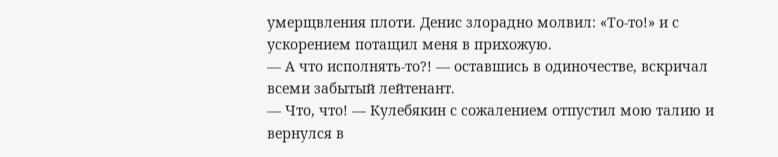умерщвления плоти. Денис злорадно молвил: «То-то!» и с ускорением потащил меня в прихожую.
— А что исполнять-то?! — оставшись в одиночестве, вскричал всеми забытый лейтенант.
— Что, что! — Кулебякин с сожалением отпустил мою талию и вернулся в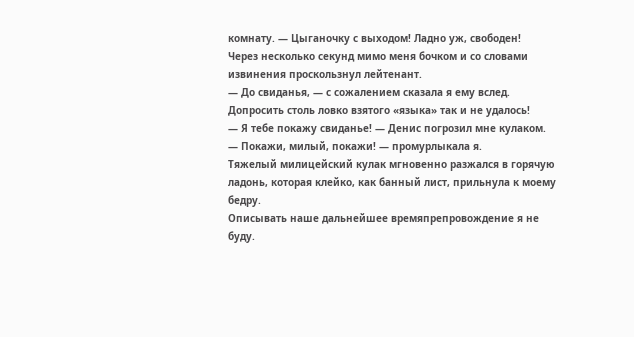комнату. — Цыганочку с выходом! Ладно уж, свободен!
Через несколько секунд мимо меня бочком и со словами извинения проскользнул лейтенант.
— До свиданья, — с сожалением сказала я ему вслед.
Допросить столь ловко взятого «языка» так и не удалось!
— Я тебе покажу свиданье! — Денис погрозил мне кулаком.
— Покажи, милый, покажи! — промурлыкала я.
Тяжелый милицейский кулак мгновенно разжался в горячую ладонь, которая клейко, как банный лист, прильнула к моему бедру.
Описывать наше дальнейшее времяпрепровождение я не буду.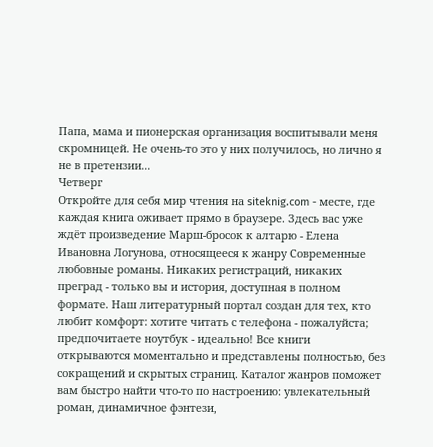Папа, мама и пионерская организация воспитывали меня скромницей. Не очень-то это у них получилось, но лично я не в претензии...
Четверг
Откройте для себя мир чтения на siteknig.com - месте, где каждая книга оживает прямо в браузере. Здесь вас уже ждёт произведение Марш-бросок к алтарю - Елена Ивановна Логунова, относящееся к жанру Современные любовные романы. Никаких регистраций, никаких преград - только вы и история, доступная в полном формате. Наш литературный портал создан для тех, кто любит комфорт: хотите читать с телефона - пожалуйста; предпочитаете ноутбук - идеально! Все книги открываются моментально и представлены полностью, без сокращений и скрытых страниц. Каталог жанров поможет вам быстро найти что-то по настроению: увлекательный роман, динамичное фэнтези,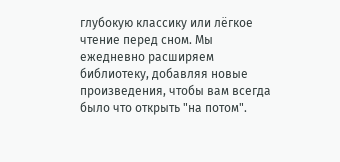глубокую классику или лёгкое чтение перед сном. Мы ежедневно расширяем библиотеку, добавляя новые произведения, чтобы вам всегда было что открыть "на потом".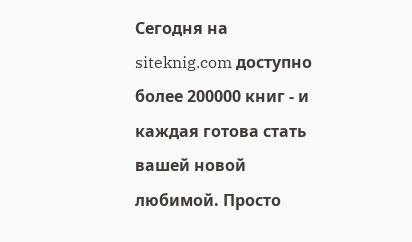Сегодня на siteknig.com доступно более 200000 книг - и каждая готова стать вашей новой любимой. Просто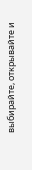выбирайте, открывайте и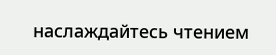наслаждайтесь чтением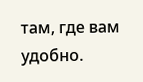там, где вам удобно.